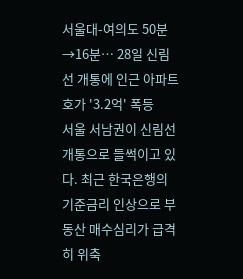서울대-여의도 50분→16분… 28일 신림선 개통에 인근 아파트 호가 '3.2억' 폭등
서울 서남권이 신림선 개통으로 들썩이고 있다. 최근 한국은행의 기준금리 인상으로 부동산 매수심리가 급격히 위축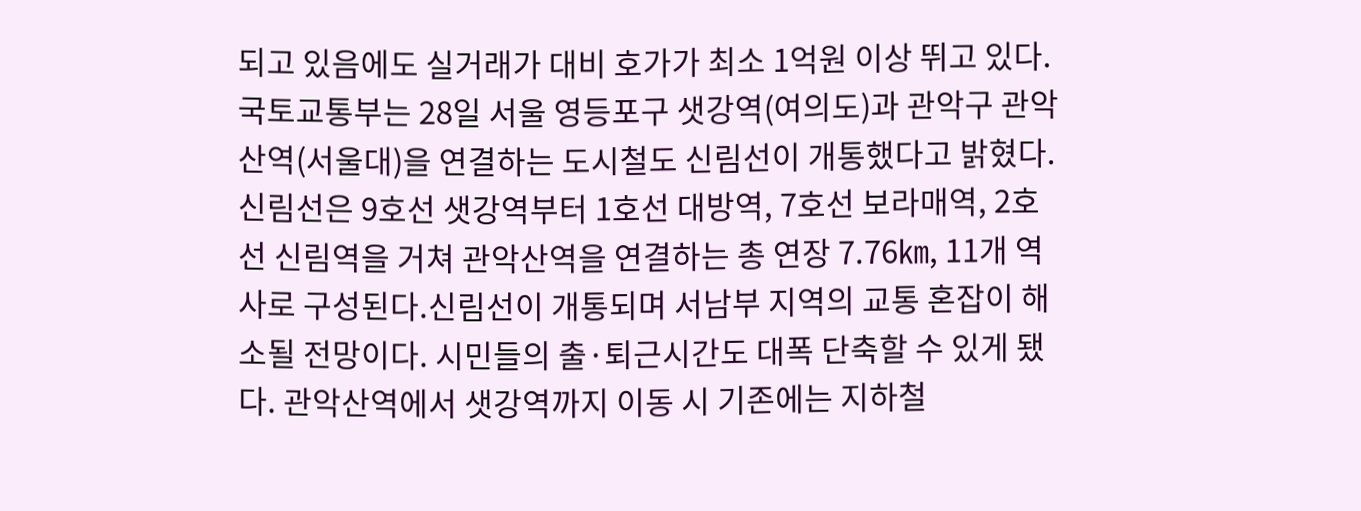되고 있음에도 실거래가 대비 호가가 최소 1억원 이상 뛰고 있다.국토교통부는 28일 서울 영등포구 샛강역(여의도)과 관악구 관악산역(서울대)을 연결하는 도시철도 신림선이 개통했다고 밝혔다. 신림선은 9호선 샛강역부터 1호선 대방역, 7호선 보라매역, 2호선 신림역을 거쳐 관악산역을 연결하는 총 연장 7.76㎞, 11개 역사로 구성된다.신림선이 개통되며 서남부 지역의 교통 혼잡이 해소될 전망이다. 시민들의 출·퇴근시간도 대폭 단축할 수 있게 됐다. 관악산역에서 샛강역까지 이동 시 기존에는 지하철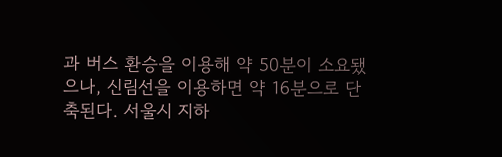과 버스 환승을 이용해 약 50분이 소요됐으나, 신림선을 이용하면 약 16분으로 단축된다. 서울시 지하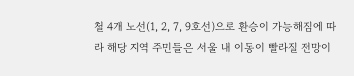철 4개 노선(1, 2, 7, 9호선)으로 환승이 가능해짐에 따라 해당 지역 주민들은 서울 내 이동이 빨라질 전망이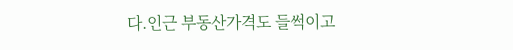다.인근 부동산가격도 들썩이고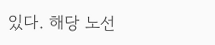있다. 해당 노선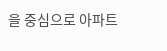을 중심으로 아파트